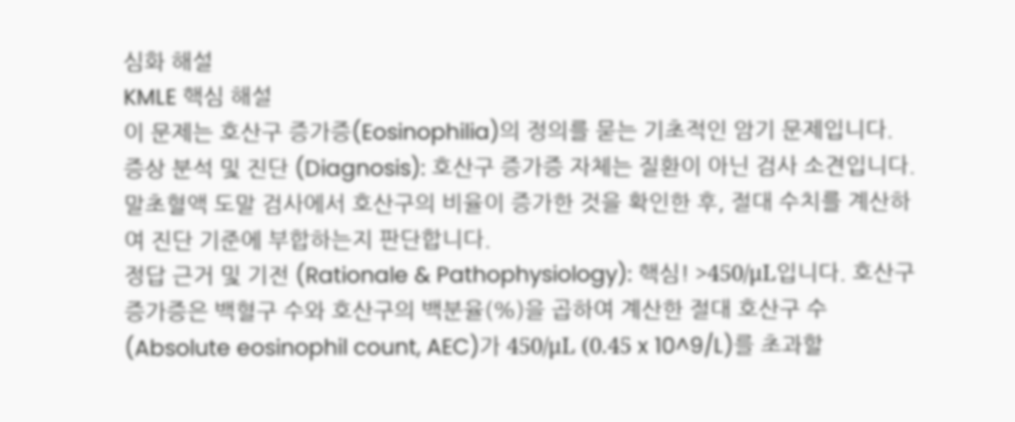심화 해설
KMLE 핵심 해설
이 문제는 호산구 증가증(Eosinophilia)의 정의를 묻는 기초적인 암기 문제입니다.
증상 분석 및 진단 (Diagnosis): 호산구 증가증 자체는 질환이 아닌 검사 소견입니다. 말초혈액 도말 검사에서 호산구의 비율이 증가한 것을 확인한 후, 절대 수치를 계산하여 진단 기준에 부합하는지 판단합니다.
정답 근거 및 기전 (Rationale & Pathophysiology): 핵심! >450/μL입니다. 호산구 증가증은 백혈구 수와 호산구의 백분율(%)을 곱하여 계산한 절대 호산구 수(Absolute eosinophil count, AEC)가 450/μL (0.45 x 10^9/L)를 초과할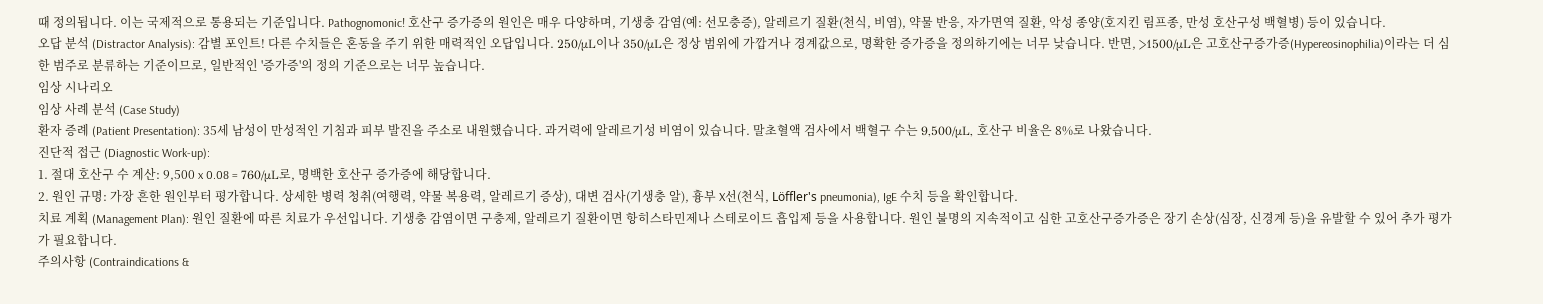때 정의됩니다. 이는 국제적으로 통용되는 기준입니다. Pathognomonic! 호산구 증가증의 원인은 매우 다양하며, 기생충 감염(예: 선모충증), 알레르기 질환(천식, 비염), 약물 반응, 자가면역 질환, 악성 종양(호지킨 림프종, 만성 호산구성 백혈병) 등이 있습니다.
오답 분석 (Distractor Analysis): 감별 포인트! 다른 수치들은 혼동을 주기 위한 매력적인 오답입니다. 250/μL이나 350/μL은 정상 범위에 가깝거나 경계값으로, 명확한 증가증을 정의하기에는 너무 낮습니다. 반면, >1500/μL은 고호산구증가증(Hypereosinophilia)이라는 더 심한 범주로 분류하는 기준이므로, 일반적인 '증가증'의 정의 기준으로는 너무 높습니다.
임상 시나리오
임상 사례 분석 (Case Study)
환자 증례 (Patient Presentation): 35세 남성이 만성적인 기침과 피부 발진을 주소로 내원했습니다. 과거력에 알레르기성 비염이 있습니다. 말초혈액 검사에서 백혈구 수는 9,500/μL, 호산구 비율은 8%로 나왔습니다.
진단적 접근 (Diagnostic Work-up):
1. 절대 호산구 수 계산: 9,500 x 0.08 = 760/μL로, 명백한 호산구 증가증에 해당합니다.
2. 원인 규명: 가장 흔한 원인부터 평가합니다. 상세한 병력 청취(여행력, 약물 복용력, 알레르기 증상), 대변 검사(기생충 알), 흉부 X선(천식, Löffler's pneumonia), IgE 수치 등을 확인합니다.
치료 계획 (Management Plan): 원인 질환에 따른 치료가 우선입니다. 기생충 감염이면 구충제, 알레르기 질환이면 항히스타민제나 스테로이드 흡입제 등을 사용합니다. 원인 불명의 지속적이고 심한 고호산구증가증은 장기 손상(심장, 신경계 등)을 유발할 수 있어 추가 평가가 필요합니다.
주의사항 (Contraindications &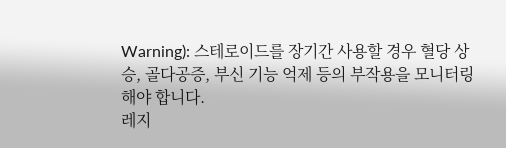Warning): 스테로이드를 장기간 사용할 경우 혈당 상승, 골다공증, 부신 기능 억제 등의 부작용을 모니터링해야 합니다.
레지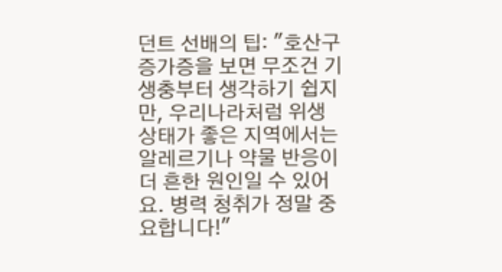던트 선배의 팁: "호산구 증가증을 보면 무조건 기생충부터 생각하기 쉽지만, 우리나라처럼 위생 상태가 좋은 지역에서는 알레르기나 약물 반응이 더 흔한 원인일 수 있어요. 병력 청취가 정말 중요합니다!"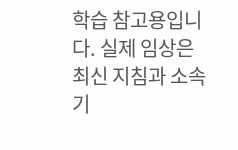학습 참고용입니다. 실제 임상은 최신 지침과 소속 기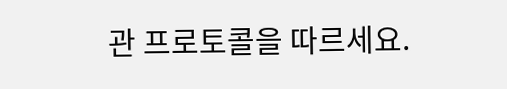관 프로토콜을 따르세요.